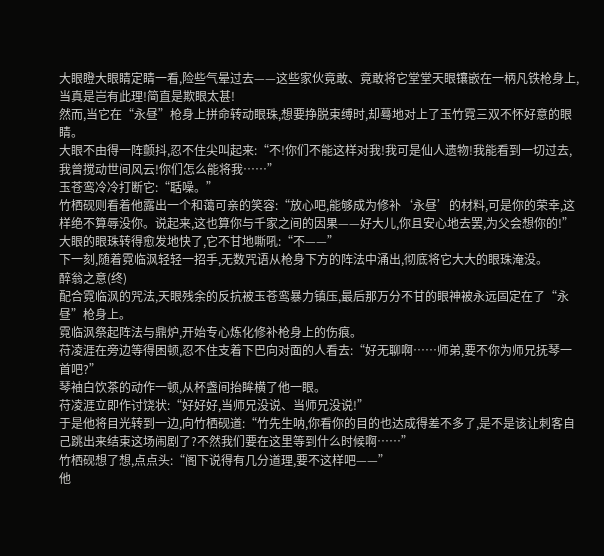大眼瞪大眼睛定睛一看,险些气晕过去——这些家伙竟敢、竟敢将它堂堂天眼镶嵌在一柄凡铁枪身上,当真是岂有此理!简直是欺眼太甚!
然而,当它在“永昼”枪身上拼命转动眼珠,想要挣脱束缚时,却蓦地对上了玉竹霓三双不怀好意的眼睛。
大眼不由得一阵颤抖,忍不住尖叫起来:“不!你们不能这样对我!我可是仙人遗物!我能看到一切过去,我曾搅动世间风云!你们怎么能将我……”
玉苍鸾冷冷打断它:“聒噪。”
竹栖砚则看着他露出一个和蔼可亲的笑容:“放心吧,能够成为修补‘永昼’的材料,可是你的荣幸,这样绝不算辱没你。说起来,这也算你与千家之间的因果——好大儿,你且安心地去罢,为父会想你的!”
大眼的眼珠转得愈发地快了,它不甘地嘶吼:“不——”
下一刻,随着霓临沨轻轻一招手,无数咒语从枪身下方的阵法中涌出,彻底将它大大的眼珠淹没。
醉翁之意(终)
配合霓临沨的咒法,天眼残余的反抗被玉苍鸾暴力镇压,最后那万分不甘的眼神被永远固定在了“永昼”枪身上。
霓临沨祭起阵法与鼎炉,开始专心炼化修补枪身上的伤痕。
苻凌涯在旁边等得困顿,忍不住支着下巴向对面的人看去:“好无聊啊……师弟,要不你为师兄抚琴一首吧?”
琴袖白饮茶的动作一顿,从杯盏间抬眸横了他一眼。
苻凌涯立即作讨饶状:“好好好,当师兄没说、当师兄没说!”
于是他将目光转到一边,向竹栖砚道:“竹先生呐,你看你的目的也达成得差不多了,是不是该让刺客自己跳出来结束这场闹剧了?不然我们要在这里等到什么时候啊……”
竹栖砚想了想,点点头:“阁下说得有几分道理,要不这样吧——”
他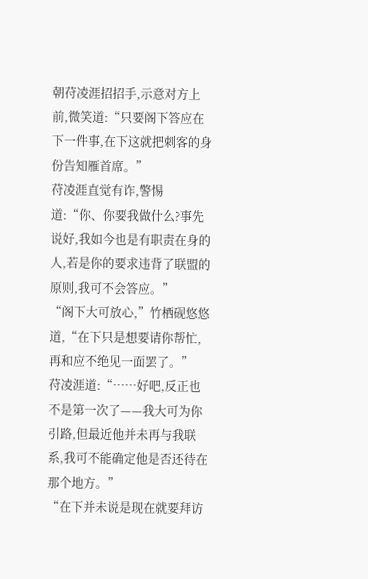朝苻凌涯招招手,示意对方上前,微笑道:“只要阁下答应在下一件事,在下这就把刺客的身份告知雁首席。”
苻凌涯直觉有诈,警惕道:“你、你要我做什么?事先说好,我如今也是有职责在身的人,若是你的要求违背了联盟的原则,我可不会答应。”
“阁下大可放心,”竹栖砚悠悠道,“在下只是想要请你帮忙,再和应不绝见一面罢了。”
苻凌涯道:“……好吧,反正也不是第一次了——我大可为你引路,但最近他并未再与我联系,我可不能确定他是否还待在那个地方。”
“在下并未说是现在就要拜访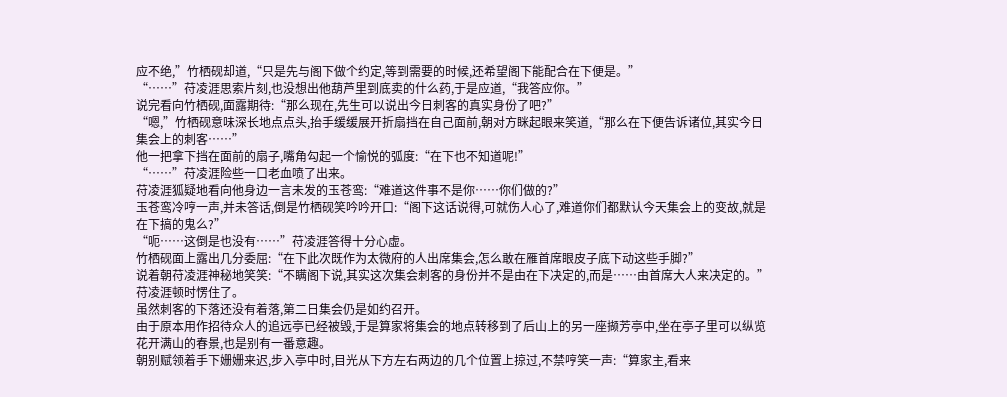应不绝,”竹栖砚却道,“只是先与阁下做个约定,等到需要的时候,还希望阁下能配合在下便是。”
“……”苻凌涯思索片刻,也没想出他葫芦里到底卖的什么药,于是应道,“我答应你。”
说完看向竹栖砚,面露期待:“那么现在,先生可以说出今日刺客的真实身份了吧?”
“嗯,”竹栖砚意味深长地点点头,抬手缓缓展开折扇挡在自己面前,朝对方眯起眼来笑道,“那么在下便告诉诸位,其实今日集会上的刺客……”
他一把拿下挡在面前的扇子,嘴角勾起一个愉悦的弧度:“在下也不知道呢!”
“……”苻凌涯险些一口老血喷了出来。
苻凌涯狐疑地看向他身边一言未发的玉苍鸾:“难道这件事不是你……你们做的?”
玉苍鸾冷哼一声,并未答话,倒是竹栖砚笑吟吟开口:“阁下这话说得,可就伤人心了,难道你们都默认今天集会上的变故,就是在下搞的鬼么?”
“呃……这倒是也没有……”苻凌涯答得十分心虚。
竹栖砚面上露出几分委屈:“在下此次既作为太微府的人出席集会,怎么敢在雁首席眼皮子底下动这些手脚?”
说着朝苻凌涯神秘地笑笑:“不瞒阁下说,其实这次集会刺客的身份并不是由在下决定的,而是……由首席大人来决定的。”
苻凌涯顿时愣住了。
虽然刺客的下落还没有着落,第二日集会仍是如约召开。
由于原本用作招待众人的追远亭已经被毁,于是算家将集会的地点转移到了后山上的另一座撷芳亭中,坐在亭子里可以纵览花开满山的春景,也是别有一番意趣。
朝别赋领着手下姗姗来迟,步入亭中时,目光从下方左右两边的几个位置上掠过,不禁哼笑一声:“算家主,看来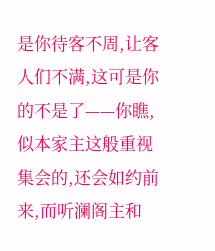是你待客不周,让客人们不满,这可是你的不是了——你瞧,似本家主这般重视集会的,还会如约前来,而听澜阁主和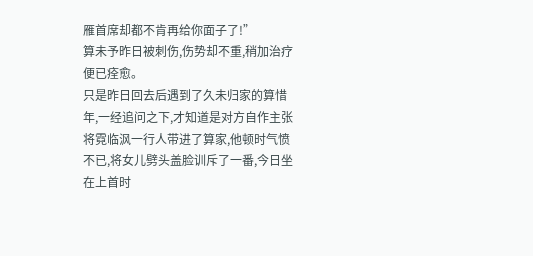雁首席却都不肯再给你面子了!”
算未予昨日被刺伤,伤势却不重,稍加治疗便已痊愈。
只是昨日回去后遇到了久未归家的算惜年,一经追问之下,才知道是对方自作主张将霓临沨一行人带进了算家,他顿时气愤不已,将女儿劈头盖脸训斥了一番,今日坐在上首时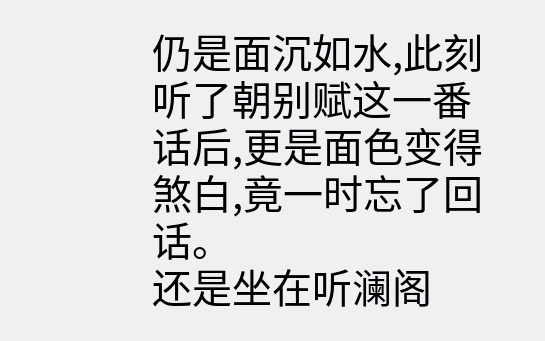仍是面沉如水,此刻听了朝别赋这一番话后,更是面色变得煞白,竟一时忘了回话。
还是坐在听澜阁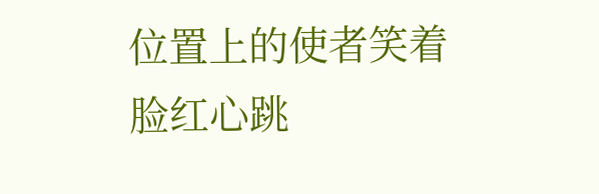位置上的使者笑着
脸红心跳